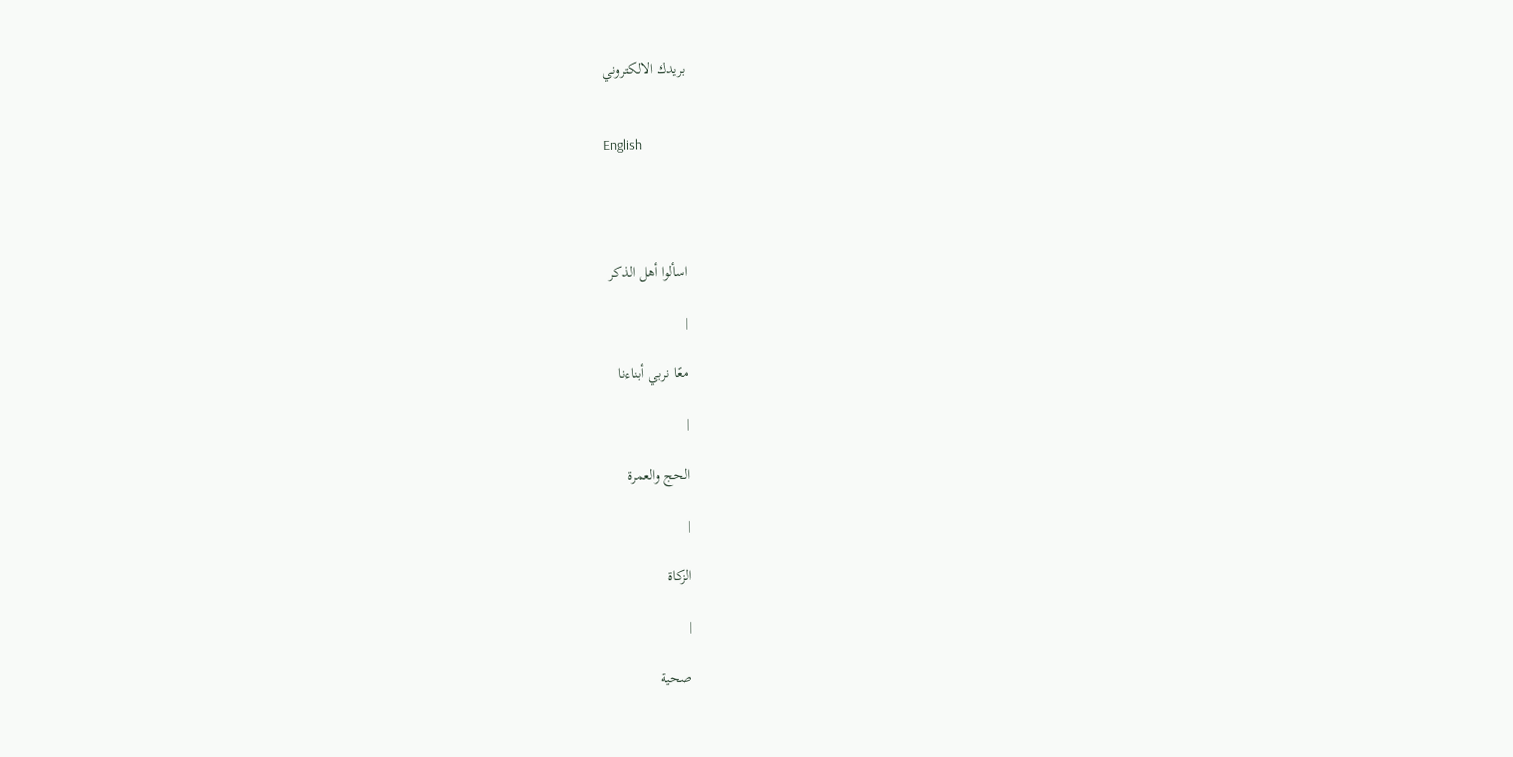بريدك الالكتروني


English




اسألوا أهل الذكر

|

معًا نربي أبناءنا

|

الحج والعمرة

|

الزكاة

|

صحية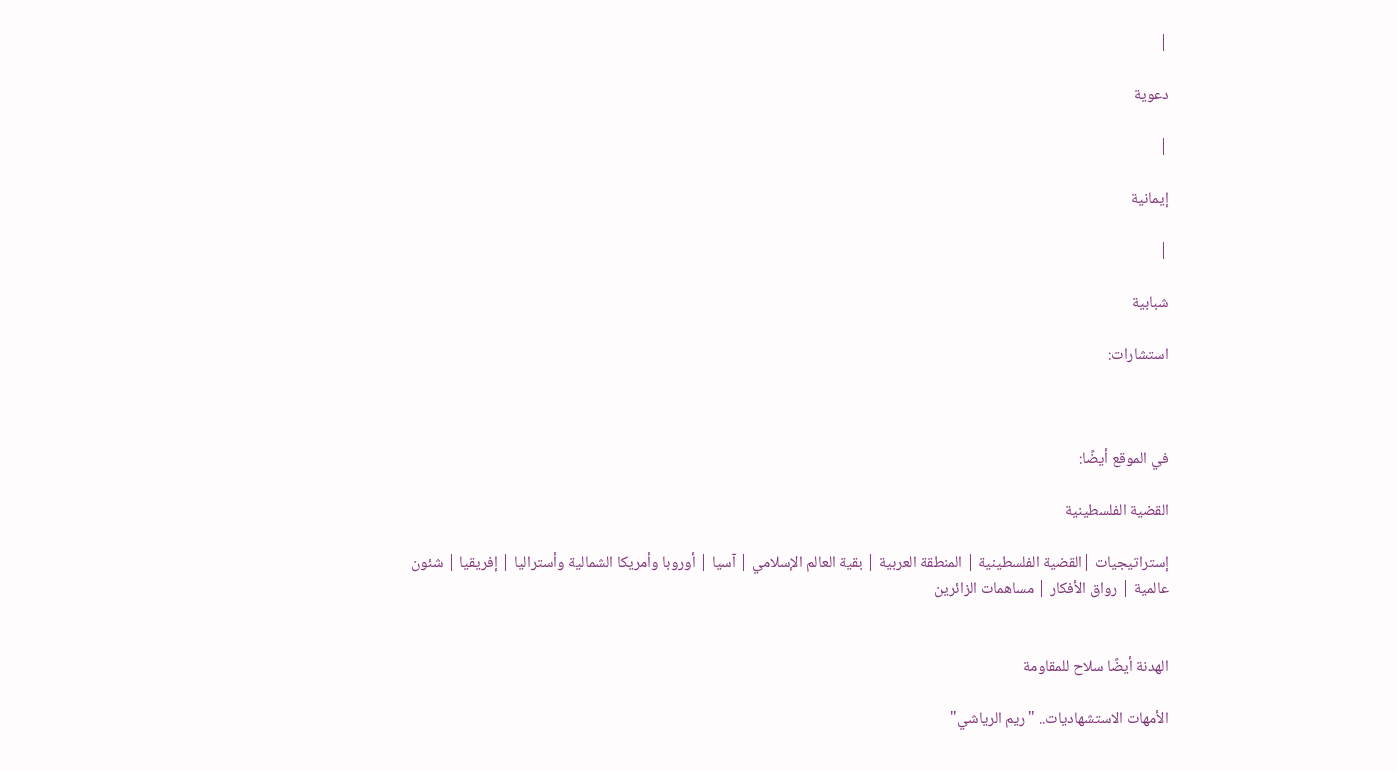|

دعوية

|

إيمانية

|

شبابية

استشارات:



في الموقع أيضًا:

القضية الفلسطينية

إستراتيجيات |القضية الفلسطينية | المنطقة العربية | بقية العالم الإسلامي | آسيا | أوروبا وأمريكا الشمالية وأستراليا | إفريقيا | شئون عالمية | رواق الأفكار | مساهمات الزائرين


الهدنة أيضًا سلاح للمقاومة

الأمهات الاستشهاديات.. "ريم الرياشي"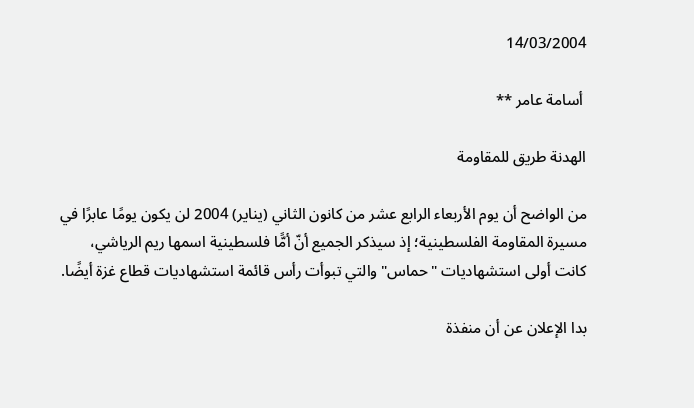14/03/2004

 أسامة عامر **

الهدنة طريق للمقاومة

من الواضح أن يوم الأربعاء الرابع عشر من كانون الثاني (يناير) 2004 لن يكون يومًا عابرًا في مسيرة المقاومة الفلسطينية؛ إذ سيذكر الجميع أنّ أمًّا فلسطينية اسمها ريم الرياشي، كانت أولى استشهاديات "حماس" والتي تبوأت رأس قائمة استشهاديات قطاع غزة أيضًا.

بدا الإعلان عن أن منفذة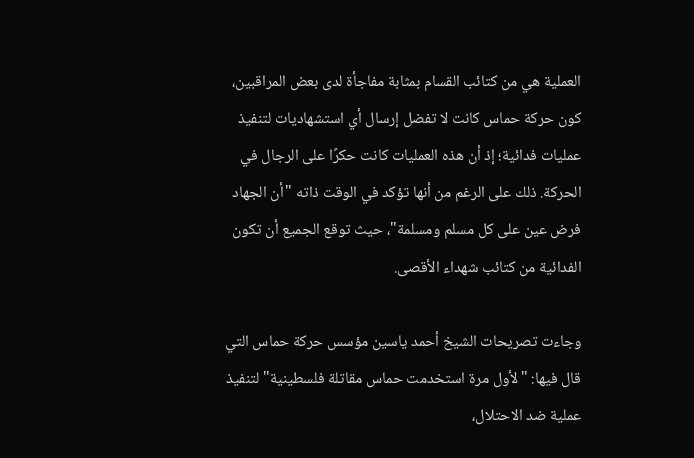العملية هي من كتائب القسام بمثابة مفاجأة لدى بعض المراقبين، كون حركة حماس كانت لا تفضل إرسال أي استشهاديات لتنفيذ عمليات فدائية؛ إذ أن هذه العمليات كانت حكرًا على الرجال في الحركة. ذلك على الرغم من أنها تؤكد في الوقت ذاته "أن الجهاد فرض عين على كل مسلم ومسلمة"، حيث توقع الجميع أن تكون الفدائية من كتائب شهداء الأقصى.

وجاءت تصريحات الشيخ أحمد ياسين مؤسس حركة حماس التي قال فيها: "لأول مرة استخدمت حماس مقاتلة فلسطينية" لتنفيذ عملية ضد الاحتلال،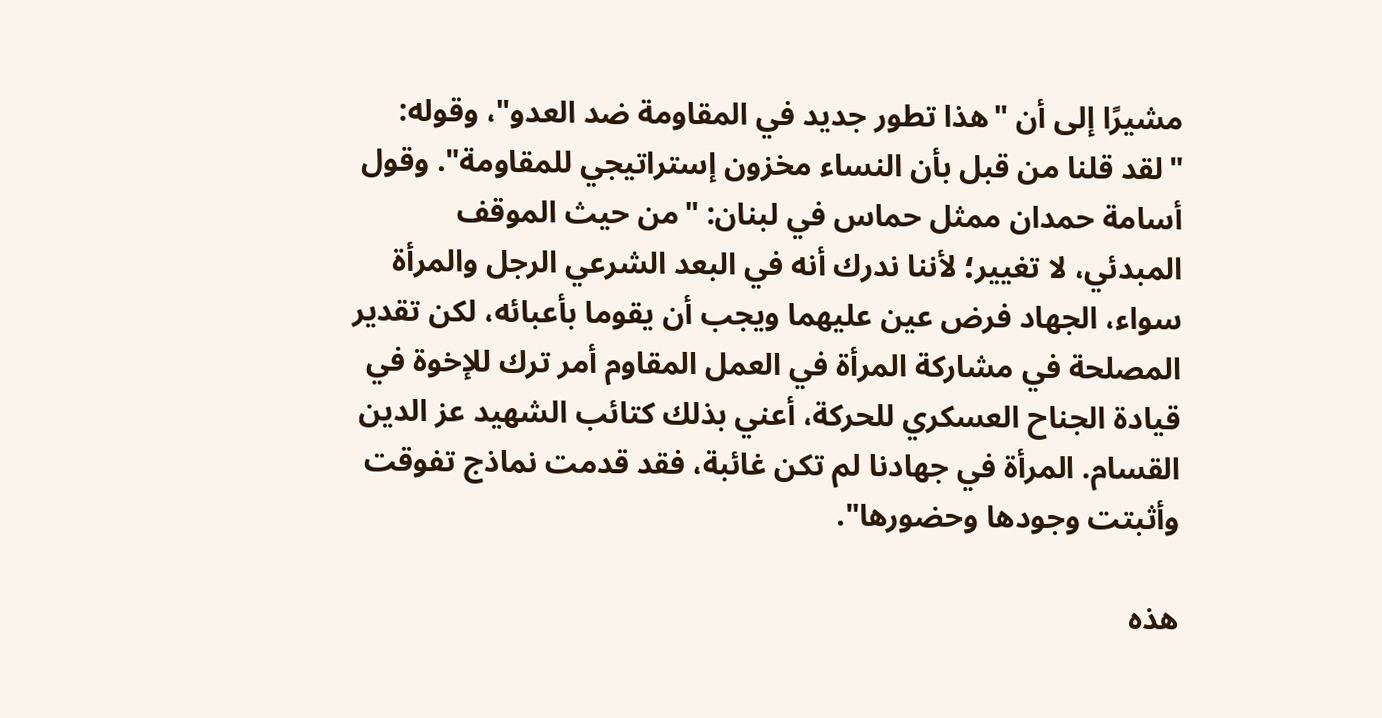مشيرًا إلى أن "هذا تطور جديد في المقاومة ضد العدو"، وقوله: "لقد قلنا من قبل بأن النساء مخزون إستراتيجي للمقاومة". وقول أسامة حمدان ممثل حماس في لبنان: "من حيث الموقف المبدئي، لا تغيير؛ لأننا ندرك أنه في البعد الشرعي الرجل والمرأة سواء، الجهاد فرض عين عليهما ويجب أن يقوما بأعبائه، لكن تقدير المصلحة في مشاركة المرأة في العمل المقاوم أمر ترك للإخوة في قيادة الجناح العسكري للحركة، أعني بذلك كتائب الشهيد عز الدين القسام. المرأة في جهادنا لم تكن غائبة، فقد قدمت نماذج تفوقت وأثبتت وجودها وحضورها".

هذه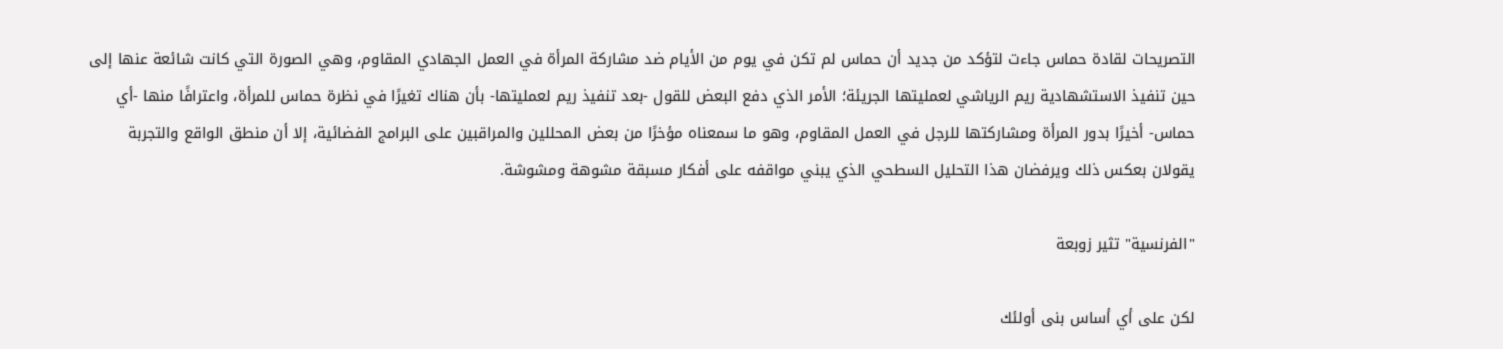التصريحات لقادة حماس جاءت لتؤكد من جديد أن حماس لم تكن في يوم من الأيام ضد مشاركة المرأة في العمل الجهادي المقاوم، وهي الصورة التي كانت شائعة عنها إلى حين تنفيذ الاستشهادية ريم الرياشي لعمليتها الجريئة؛ الأمر الذي دفع البعض للقول -بعد تنفيذ ريم لعمليتها- بأن هناك تغيرًا في نظرة حماس للمرأة، واعترافًا منها -أي حماس- أخيرًا بدور المرأة ومشاركتها للرجل في العمل المقاوم، وهو ما سمعناه مؤخرًا من بعض المحللين والمراقبين على البرامج الفضائية، إلا أن منطق الواقع والتجربة يقولان بعكس ذلك ويرفضان هذا التحليل السطحي الذي يبني مواقفه على أفكار مسبقة مشوهة ومشوشة.

"الفرنسية" تثير زوبعة

لكن على أي أساس بنى أولئك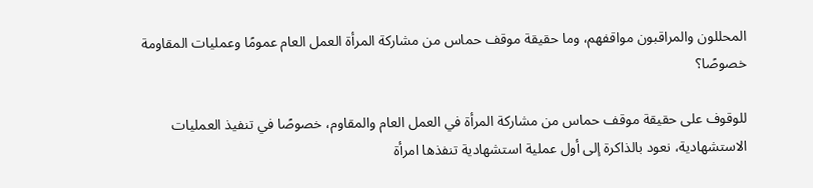المحللون والمراقبون مواقفهم، وما حقيقة موقف حماس من مشاركة المرأة العمل العام عمومًا وعمليات المقاومة خصوصًا؟

للوقوف على حقيقة موقف حماس من مشاركة المرأة في العمل العام والمقاوم، خصوصًا في تنفيذ العمليات الاستشهادية، نعود بالذاكرة إلى أول عملية استشهادية تنفذها امرأة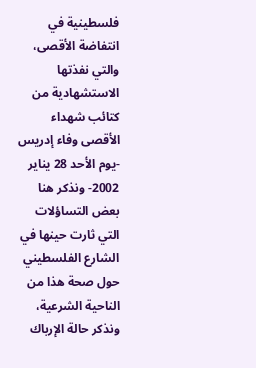فلسطينية في انتفاضة الأقصى، والتي نفذتها الاستشهادية من كتائب شهداء الأقصى وفاء إدريس -يوم الأحد 28 يناير 2002- ونذكر هنا بعض التساؤلات التي ثارت حينها في الشارع الفلسطيني حول صحة هذا من الناحية الشرعية، ونذكر حالة الإرباك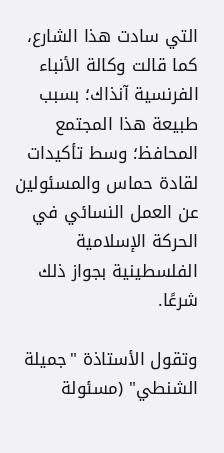التي سادت هذا الشارع، كما قالت وكالة الأنباء الفرنسية آنذاك؛ بسبب طبيعة هذا المجتمع المحافظ؛ وسط تأكيدات لقادة حماس والمسئولين عن العمل النسائي في الحركة الإسلامية الفلسطينية بجواز ذلك شرعًا.

وتقول الأستاذة "جميلة الشنطي" (مسئولة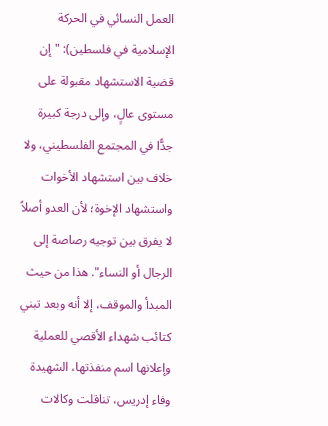العمل النسائي في الحركة الإسلامية في فلسطين): "إن قضية الاستشهاد مقبولة على مستوى عالٍ، وإلى درجة كبيرة جدًّا في المجتمع الفلسطيني، ولا خلاف بين استشهاد الأخوات واستشهاد الإخوة؛ لأن العدو أصلاً لا يفرق بين توجيه رصاصة إلى الرجال أو النساء". هذا من حيث المبدأ والموقف، إلا أنه وبعد تبني كتائب شهداء الأقصي للعملية وإعلانها اسم منفذتها، الشهيدة وفاء إدريس، تناقلت وكالات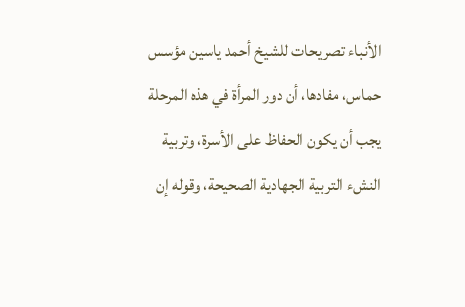الأنباء تصريحات للشيخ أحمد ياسين مؤسس حماس، مفادها، أن دور المرأة في هذه المرحلة يجب أن يكون الحفاظ على الأسرة، وتربية النشء التربية الجهادية الصحيحة، وقوله إن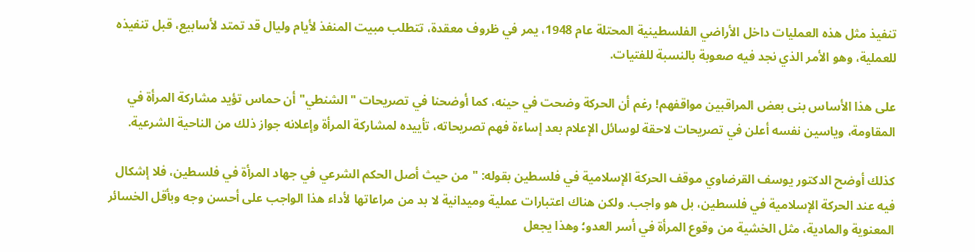تنفيذ مثل هذه العمليات داخل الأراضي الفلسطينية المحتلة عام 1948، يمر في ظروف معقدة، تتطلب مبيت المنفذ لأيام وليال قد تمتد لأسابيع، قبل تنفيذه للعملية، وهو الأمر الذي نجد فيه صعوبة بالنسبة للفتيات.

على هذا الأساس بنى بعض المراقبين مواقفهم! رغم أن الحركة وضحت في حينه، كما أوضحنا في تصريحات "الشنطي" أن حماس تؤيد مشاركة المرأة في المقاومة، وياسين نفسه أعلن في تصريحات لاحقة لوسائل الإعلام بعد إساءة فهم تصريحاته، تأييده لمشاركة المرأة وإعلانه جواز ذلك من الناحية الشرعية.

كذلك أوضح الدكتور يوسف القرضاوي موقف الحركة الإسلامية في فلسطين بقوله: "من حيث أصل الحكم الشرعي في جهاد المرأة في فلسطين، فلا إشكال فيه عند الحركة الإسلامية في فلسطين، بل هو واجب. ولكن هناك اعتبارات عملية وميدانية لا بد من مراعاتها لأداء هذا الواجب على أحسن وجه وبأقل الخسائر المعنوية والمادية، مثل الخشية من وقوع المرأة في أسر العدو؛ وهذا يجعل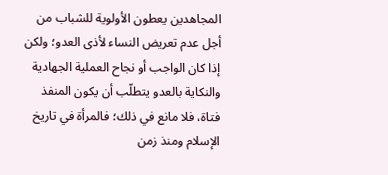المجاهدين يعطون الأولوية للشباب من أجل عدم تعريض النساء لأذى العدو؛ ولكن إذا كان الواجب أو نجاح العملية الجهادية والنكاية بالعدو يتطلّب أن يكون المنفذ فتاة، فلا مانع في ذلك؛ فالمرأة في تاريخ الإسلام ومنذ زمن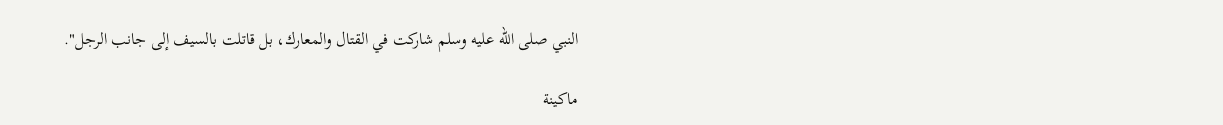النبي صلى الله عليه وسلم شاركت في القتال والمعارك، بل قاتلت بالسيف إلى جانب الرجل".

ماكينة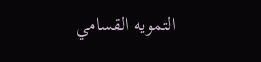التمويه القسامي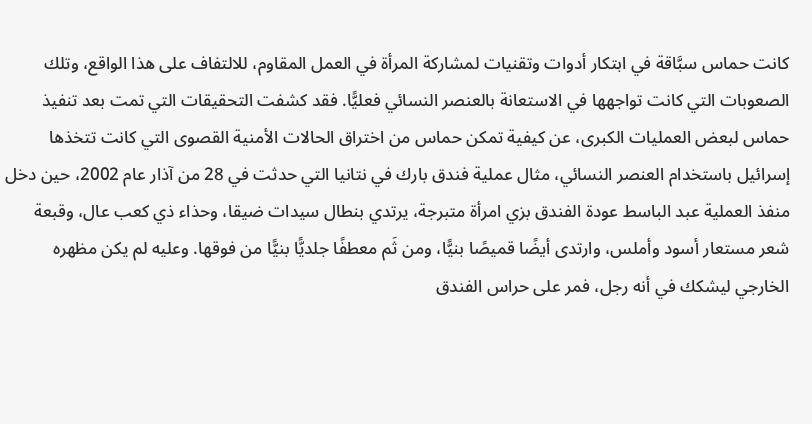كانت حماس سبَّاقة في ابتكار أدوات وتقنيات لمشاركة المرأة في العمل المقاوم، للالتفاف على هذا الواقع، وتلك الصعوبات التي كانت تواجهها في الاستعانة بالعنصر النسائي فعليًّا. فقد كشفت التحقيقات التي تمت بعد تنفيذ حماس لبعض العمليات الكبرى، عن كيفية تمكن حماس من اختراق الحالات الأمنية القصوى التي كانت تتخذها إسرائيل باستخدام العنصر النسائي، مثال عملية فندق بارك في نتانيا التي حدثت في 28 من آذار عام 2002، حين دخل منفذ العملية عبد الباسط عودة الفندق بزي امرأة متبرجة، يرتدي بنطال سيدات ضيقا، وحذاء ذي كعب عال، وقبعة شعر مستعار أسود وأملس، وارتدى أيضًا قميصًا بنيًّا، ومن ثَم معطفًا جلديًّا بنيًّا من فوقها. وعليه لم يكن مظهره الخارجي ليشكك في أنه رجل، فمر على حراس الفندق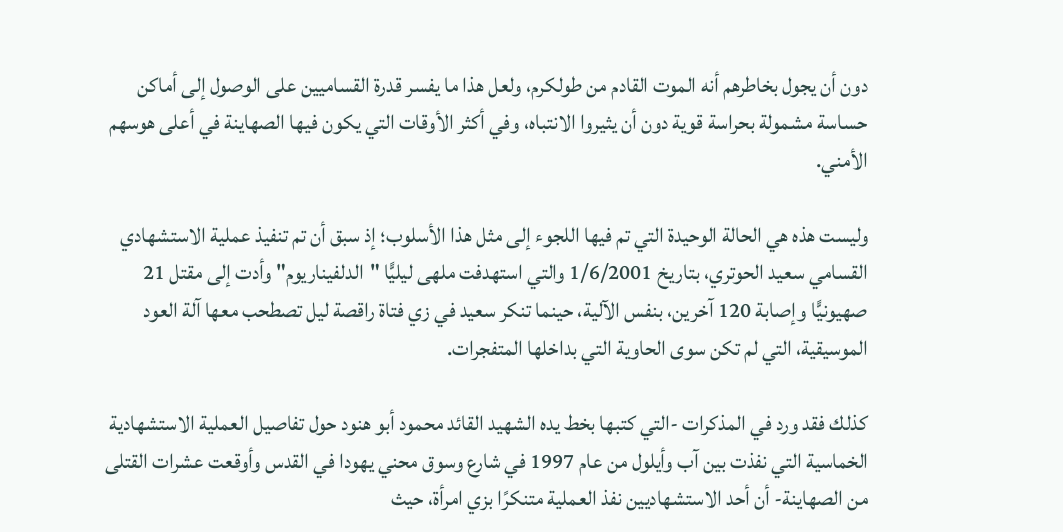دون أن يجول بخاطرهم أنه الموت القادم من طولكرم، ولعل هذا ما يفسر قدرة القساميين على الوصول إلى أماكن حساسة مشمولة بحراسة قوية دون أن يثيروا الانتباه، وفي أكثر الأوقات التي يكون فيها الصهاينة في أعلى هوسهم الأمني.

وليست هذه هي الحالة الوحيدة التي تم فيها اللجوء إلى مثل هذا الأسلوب؛ إذ سبق أن تم تنفيذ عملية الاستشهادي القسامي سعيد الحوتري، بتاريخ 1/6/2001 والتي استهدفت ملهى ليليًّا "الدلفيناريوم" وأدت إلى مقتل 21 صهيونيًّا وإصابة 120 آخرين، بنفس الآلية، حينما تنكر سعيد في زي فتاة راقصة ليل تصطحب معها آلة العود الموسيقية، التي لم تكن سوى الحاوية التي بداخلها المتفجرات.

كذلك فقد ورد في المذكرات -التي كتبها بخط يده الشهيد القائد محمود أبو هنود حول تفاصيل العملية الاستشهادية الخماسية التي نفذت بين آب وأيلول من عام 1997 في شارع وسوق محني يهودا في القدس وأوقعت عشرات القتلى من الصهاينة- أن أحد الاستشهاديين نفذ العملية متنكرًا بزي امرأة، حيث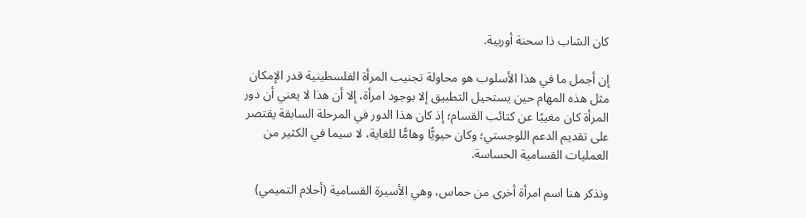كان الشاب ذا سحنة أوربية.

إن أجمل ما في هذا الأسلوب هو محاولة تجنيب المرأة الفلسطينية قدر الإمكان مثل هذه المهام حين يستحيل التطبيق إلا بوجود امرأة، إلا أن هذا لا يعني أن دور المرأة كان مغيبًا عن كتائب القسام؛ إذ كان هذا الدور في المرحلة السابقة يقتصر على تقديم الدعم اللوجستي؛ وكان حيويًّا وهامًّا للغاية، لا سيما في الكثير من العمليات القسامية الحساسة.

ونذكر هنا اسم امرأة أخرى من حماس، وهي الأسيرة القسامية (أحلام التميمي)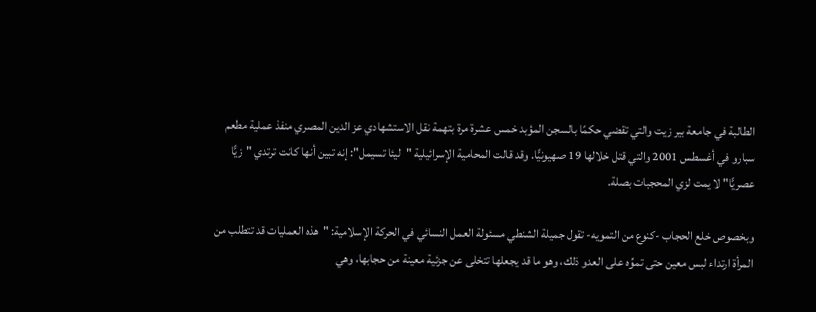الطالبة في جامعة بير زيت والتي تقضي حكمًا بالسجن المؤبد خمس عشرة مرة بتهمة نقل الاستشهادي عز الدين المصري منفذ عملية مطعم سبارو في أغسطس 2001 والتي قتل خلالها 19 صهيونيًّا. وقد قالت المحامية الإسرائيلية "ليئا تسيمل": إنه تبين أنها كانت ترتدي "زيًّا عصريًّا" لا يمت لزي المحجبات بصلة.

وبخصوص خلع الحجاب -كنوع من التمويه- تقول جميلة الشنطي مسئولة العمل النسائي في الحركة الإسلامية: "هذه العمليات قد تتطلب من المرأة ارتداء لبس معين حتى تموِّه على العدو ذلك، وهو ما قد يجعلها تتخلى عن جزئية معينة من حجابها، وهي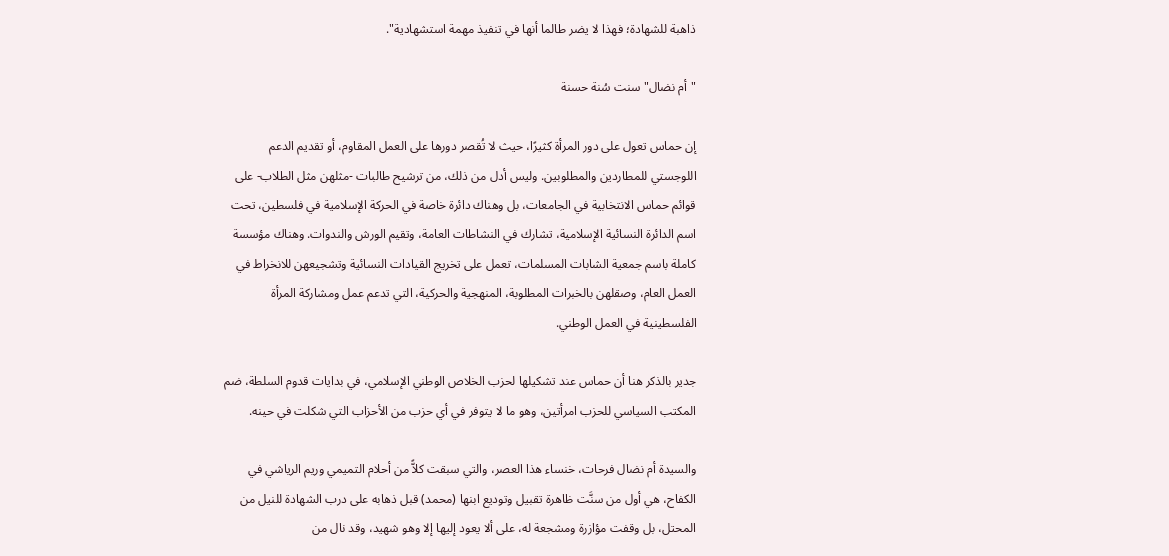ذاهبة للشهادة؛ فهذا لا يضر طالما أنها في تنفيذ مهمة استشهادية".

"أم نضال" سنت سُنة حسنة

إن حماس تعول على دور المرأة كثيرًا، حيث لا تُقصر دورها على العمل المقاوم، أو تقديم الدعم اللوجستي للمطاردين والمطلوبين. وليس أدل من ذلك، من ترشيح طالبات -مثلهن مثل الطلاب- على قوائم حماس الانتخابية في الجامعات، بل وهناك دائرة خاصة في الحركة الإسلامية في فلسطين، تحت اسم الدائرة النسائية الإسلامية، تشارك في النشاطات العامة، وتقيم الورش والندوات. وهناك مؤسسة كاملة باسم جمعية الشابات المسلمات، تعمل على تخريج القيادات النسائية وتشجيعهن للانخراط في العمل العام، وصقلهن بالخبرات المطلوبة، المنهجية والحركية، التي تدعم عمل ومشاركة المرأة الفلسطينية في العمل الوطني.

جدير بالذكر هنا أن حماس عند تشكيلها لحزب الخلاص الوطني الإسلامي، في بدايات قدوم السلطة، ضم المكتب السياسي للحزب امرأتين، وهو ما لا يتوفر في أي حزب من الأحزاب التي شكلت في حينه.

والسيدة أم نضال فرحات، خنساء هذا العصر، والتي سبقت كلاًّ من أحلام التميمي وريم الرياشي في الكفاح، هي أول من سنَّت ظاهرة تقبيل وتوديع ابنها (محمد) قبل ذهابه على درب الشهادة للنيل من المحتل، بل وقفت مؤازرة ومشجعة له، على ألا يعود إليها إلا وهو شهيد، وقد نال من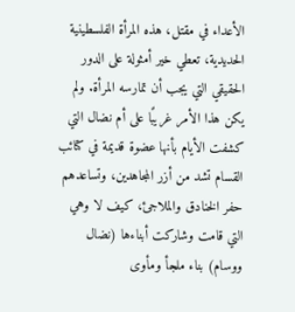الأعداء في مقتل، هذه المرأة الفلسطينية الحديدية، تعطي خير أمثولة على الدور الحقيقي التي يجب أن تمارسه المرأة. ولم يكن هذا الأمر غريبًا على أم نضال التي كشفت الأيام بأنها عضوة قديمة في كتائب القسام تشد من أزر المجاهدين، وتساعدهم حفر الخنادق والملاجئ، كيف لا وهي التي قامت وشاركت أبناءها (نضال ووسام) بناء ملجأ ومأوى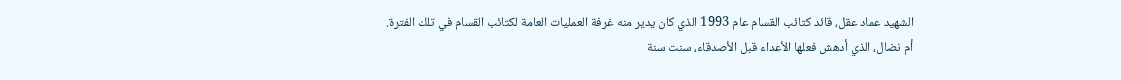الشهيد عماد عقل، قائد كتائب القسام عام 1993 الذي كان يدير منه غرفة العمليات العامة لكتائب القسام في تلك الفترة. أم نضال، الذي أدهش فعلها الأعداء قبل الأصدقاء، سنت سنة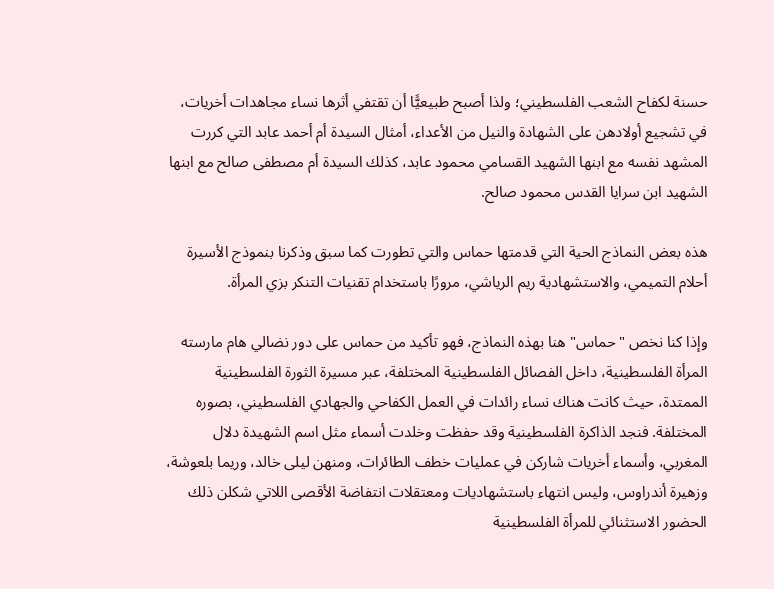حسنة لكفاح الشعب الفلسطيني؛ ولذا أصبح طبيعيًّا أن تقتفي أثرها نساء مجاهدات أخريات، في تشجيع أولادهن على الشهادة والنيل من الأعداء، أمثال السيدة أم أحمد عابد التي كررت المشهد نفسه مع ابنها الشهيد القسامي محمود عابد، كذلك السيدة أم مصطفى صالح مع ابنها الشهيد ابن سرايا القدس محمود صالح.

هذه بعض النماذج الحية التي قدمتها حماس والتي تطورت كما سبق وذكرنا بنموذج الأسيرة أحلام التميمي، والاستشهادية ريم الرياشي، مرورًا باستخدام تقنيات التنكر بزي المرأة.

وإذا كنا نخص "حماس" هنا بهذه النماذج، فهو تأكيد من حماس على دور نضالي هام مارسته المرأة الفلسطينية، داخل الفصائل الفلسطينية المختلفة، عبر مسيرة الثورة الفلسطينية الممتدة، حيث كانت هناك نساء رائدات في العمل الكفاحي والجهادي الفلسطيني، بصوره المختلفة. فنجد الذاكرة الفلسطينية وقد حفظت وخلدت أسماء مثل اسم الشهيدة دلال المغربي، وأسماء أخريات شاركن في عمليات خطف الطائرات، ومنهن ليلى خالد، وريما بلعوشة، وزهيرة أندراوس، وليس انتهاء باستشهاديات ومعتقلات انتفاضة الأقصى اللاتي شكلن ذلك الحضور الاستثنائي للمرأة الفلسطينية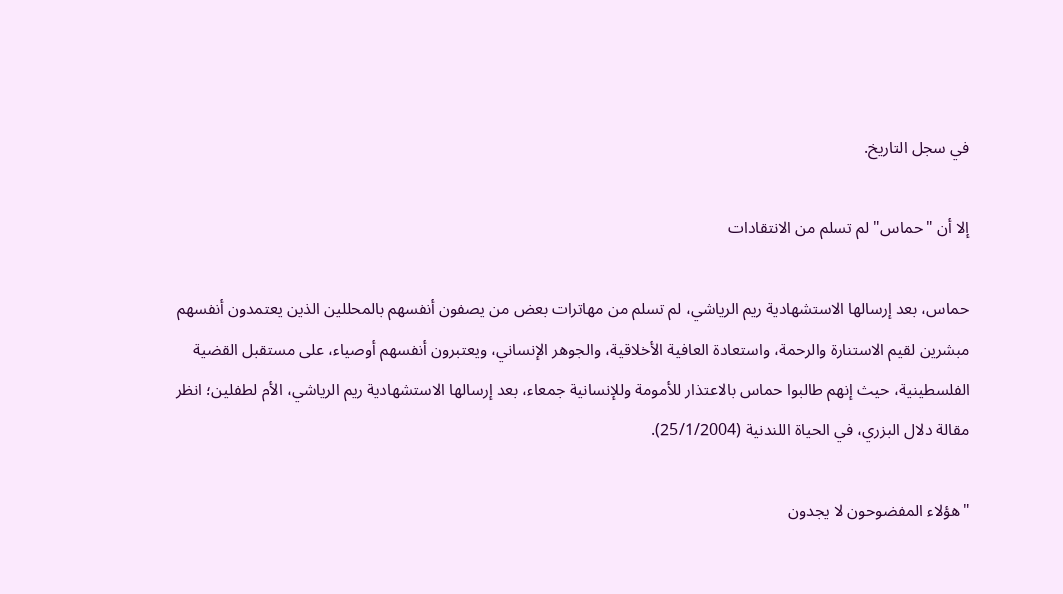في سجل التاريخ.

إلا أن "حماس" لم تسلم من الانتقادات

حماس، بعد إرسالها الاستشهادية ريم الرياشي، لم تسلم من مهاترات بعض من يصفون أنفسهم بالمحللين الذين يعتمدون أنفسهم مبشرين لقيم الاستنارة والرحمة، واستعادة العافية الأخلاقية، والجوهر الإنساني، ويعتبرون أنفسهم أوصياء، على مستقبل القضية الفلسطينية، حيث إنهم طالبوا حماس بالاعتذار للأمومة وللإنسانية جمعاء، بعد إرسالها الاستشهادية ريم الرياشي، الأم لطفلين؛ انظر مقالة دلال البزري، في الحياة اللندنية (25/1/2004).

"هؤلاء المفضوحون لا يجدون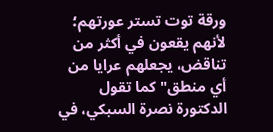ورقة توت تستر عورتهم؛ لأنهم يقعون في أكثر من تناقض، يجعلهم عرايا من أي منطق" كما تقول الدكتورة نصرة السبكي، في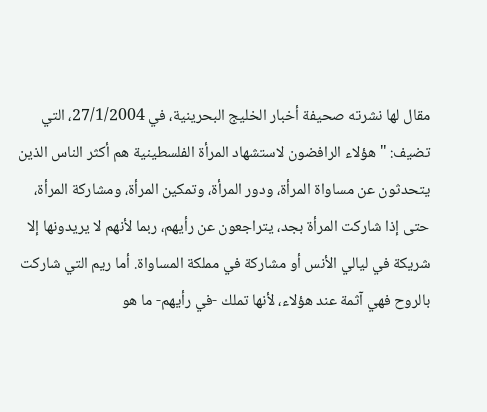مقال لها نشرته صحيفة أخبار الخليج البحرينية، في 27/1/2004، التي تضيف: "هؤلاء الرافضون لاستشهاد المرأة الفلسطينية هم أكثر الناس الذين يتحدثون عن مساواة المرأة، ودور المرأة، وتمكين المرأة، ومشاركة المرأة، حتى إذا شاركت المرأة بجد، يتراجعون عن رأيهم، ربما لأنهم لا يريدونها إلا شريكة في ليالي الأنس أو مشاركة في مملكة المساواة. أما ريم التي شاركت بالروح فهي آثمة عند هؤلاء، لأنها تملك -في رأيهم- ما هو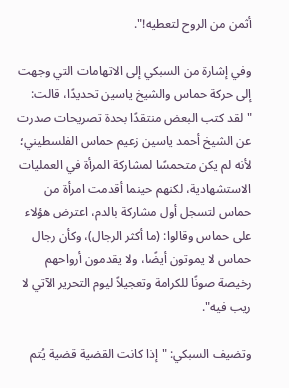أثمن من الروح لتعطيه!".

وفي إشارة من السبكي إلى الاتهامات التي وجهت إلى حركة حماس والشيخ ياسين تحديدًا، قالت: "لقد كتب البعض منتقدًا بحدة تصريحات صدرت عن الشيخ أحمد ياسين زعيم حماس الفلسطيني؛ لأنه لم يكن متحمسًا لمشاركة المرأة في العمليات الاستشهادية، لكنهم حينما أقدمت امرأة من حماس لتسجل أول مشاركة بالدم، اعترض هؤلاء على حماس وقالوا: (ما أكثر الرجال)، وكأن رجال حماس لا يموتون أيضًا، ولا يقدمون أرواحهم رخيصة صونًا للكرامة وتعجيلاً ليوم التحرير الآتي لا ريب فيه".

وتضيف السبكي: "إذا كانت القضية قضية يُتم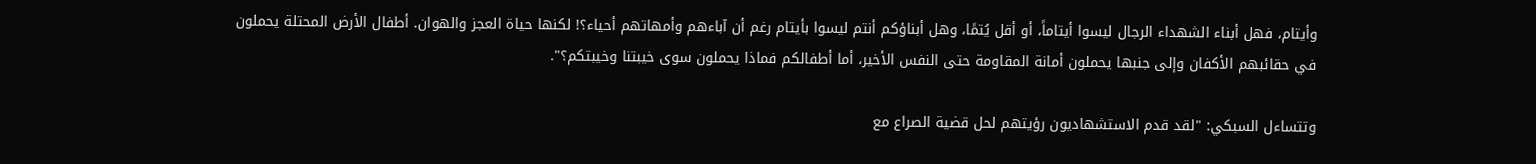وأيتام، فهل أبناء الشهداء الرجال ليسوا أيتاماً، أو أقل يُتمًا، وهل أبناؤكم أنتم ليسوا بأيتام رغم أن آباءهم وأمهاتهم أحياء؟! لكنها حياة العجز والهوان. أطفال الأرض المحتلة يحملون في حقائبهم الأكفان وإلى جنبها يحملون أمانة المقاومة حتى النفس الأخير، أما أطفالكم فماذا يحملون سوى خيبتنا وخيبتكم؟".

وتتساءل السبكي: "لقد قدم الاستشهاديون رؤيتهم لحل قضية الصراع مع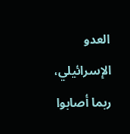العدو الإسرائيلي، ربما أصابوا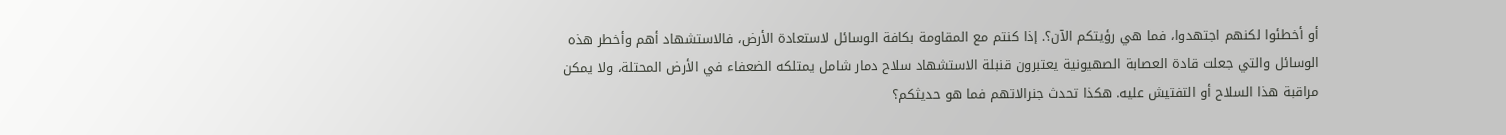أو أخطئوا لكنهم اجتهدوا، فما هي رؤيتكم الآن؟. إذا كنتم مع المقاومة بكافة الوسائل لاستعادة الأرض، فالاستشهاد أهم وأخطر هذه الوسائل والتي جعلت قادة العصابة الصهيونية يعتبرون قنبلة الاستشهاد سلاح دمار شامل يمتلكه الضعفاء في الأرض المحتلة، ولا يمكن مراقبة هذا السلاح أو التفتيش عليه. هكذا تحدث جنرالاتهم فما هو حديثكم؟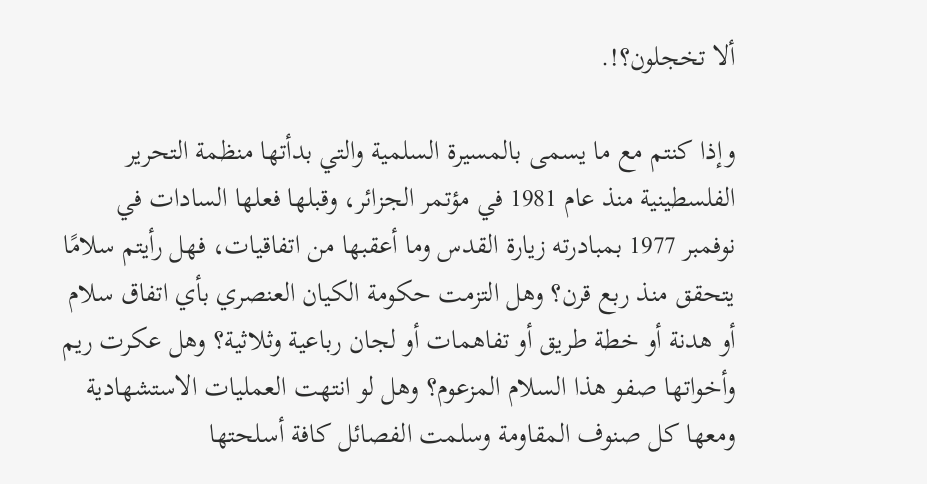ألا تخجلون؟!.

وإذا كنتم مع ما يسمى بالمسيرة السلمية والتي بدأتها منظمة التحرير الفلسطينية منذ عام 1981 في مؤتمر الجزائر، وقبلها فعلها السادات في نوفمبر 1977 بمبادرته زيارة القدس وما أعقبها من اتفاقيات، فهل رأيتم سلامًا يتحقق منذ ربع قرن؟ وهل التزمت حكومة الكيان العنصري بأي اتفاق سلام أو هدنة أو خطة طريق أو تفاهمات أو لجان رباعية وثلاثية؟ وهل عكرت ريم وأخواتها صفو هذا السلام المزعوم؟ وهل لو انتهت العمليات الاستشهادية ومعها كل صنوف المقاومة وسلمت الفصائل كافة أسلحتها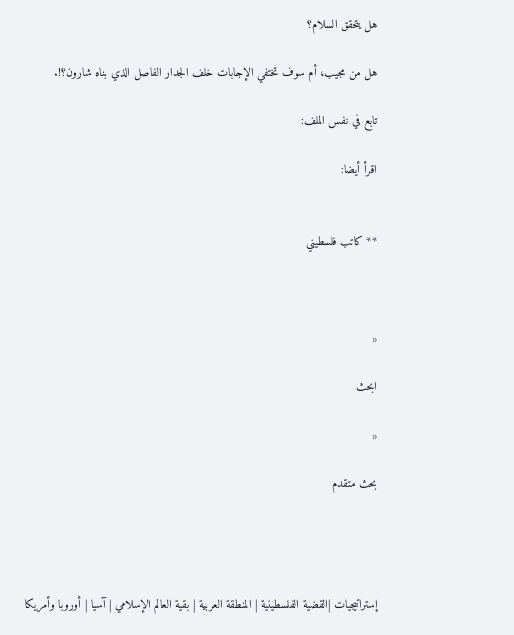هل يتحقق السلام؟

هل من مجيب، أم سوف تختفي الإجابات خلف الجدار الفاصل الذي بناه شارون؟!.

تابع في نفس الملف:

اقرأ أيضا:


** كاتب فلسطيني



«

ابحث

«

بحث متقدم




إستراتيجيات |القضية الفلسطينية | المنطقة العربية | بقية العالم الإسلامي | آسيا | أوروبا وأمريكا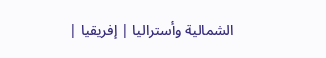الشمالية وأستراليا | إفريقيا |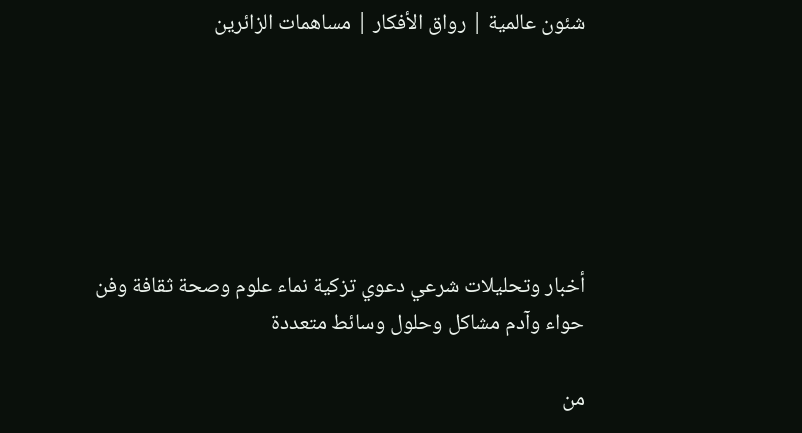شئون عالمية | رواق الأفكار | مساهمات الزائرين






أخبار وتحليلات شرعي دعوي تزكية نماء علوم وصحة ثقافة وفن حواء وآدم مشاكل وحلول وسائط متعددة

من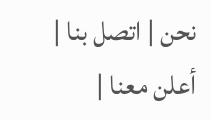نحن | اتصل بنا | أعلن معنا |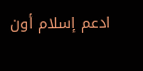ادعم إسلام أون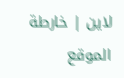لاين | خارطة الموقع